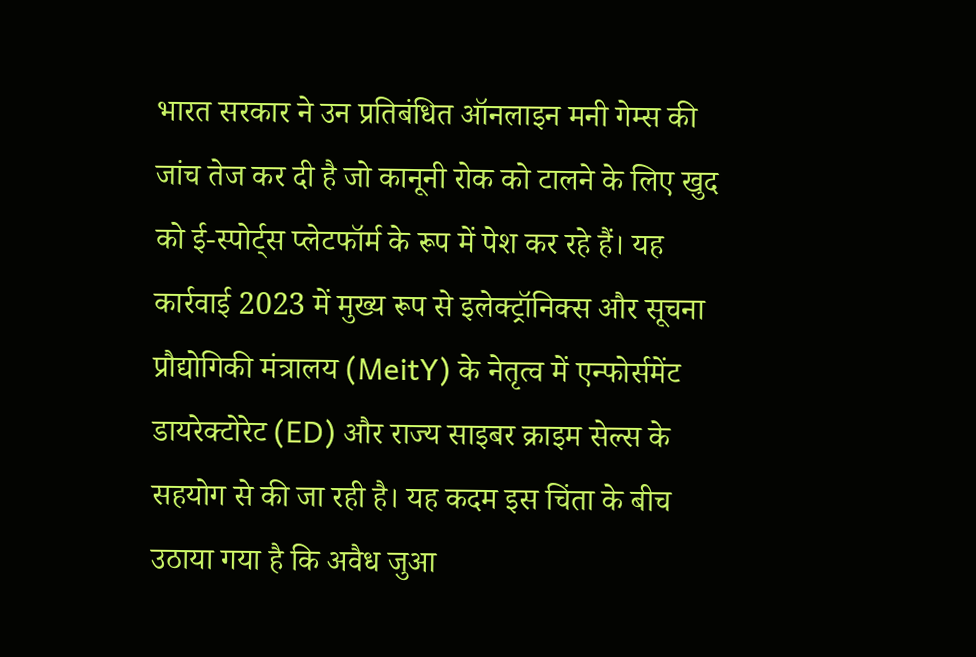भारत सरकार ने उन प्रतिबंधित ऑनलाइन मनी गेम्स की जांच तेज कर दी है जो कानूनी रोक को टालने के लिए खुद को ई-स्पोर्ट्स प्लेटफॉर्म के रूप में पेश कर रहे हैं। यह कार्रवाई 2023 में मुख्य रूप से इलेक्ट्रॉनिक्स और सूचना प्रौद्योगिकी मंत्रालय (MeitY) के नेतृत्व में एन्फोर्समेंट डायरेक्टोरेट (ED) और राज्य साइबर क्राइम सेल्स के सहयोग से की जा रही है। यह कदम इस चिंता के बीच उठाया गया है कि अवैध जुआ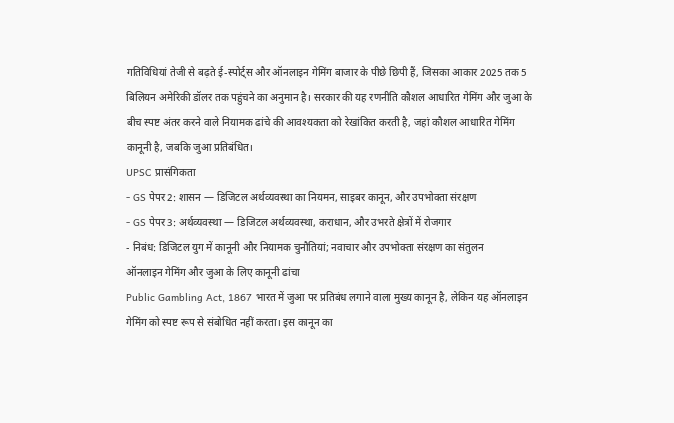गतिविधियां तेजी से बढ़ते ई-स्पोर्ट्स और ऑनलाइन गेमिंग बाजार के पीछे छिपी हैं, जिसका आकार 2025 तक 5 बिलियन अमेरिकी डॉलर तक पहुंचने का अनुमान है। सरकार की यह रणनीति कौशल आधारित गेमिंग और जुआ के बीच स्पष्ट अंतर करने वाले नियामक ढांचे की आवश्यकता को रेखांकित करती है, जहां कौशल आधारित गेमिंग कानूनी है, जबकि जुआ प्रतिबंधित।
UPSC प्रासंगिकता
- GS पेपर 2: शासन — डिजिटल अर्थव्यवस्था का नियमन, साइबर कानून, और उपभोक्ता संरक्षण
- GS पेपर 3: अर्थव्यवस्था — डिजिटल अर्थव्यवस्था, कराधान, और उभरते क्षेत्रों में रोजगार
- निबंध: डिजिटल युग में कानूनी और नियामक चुनौतियां; नवाचार और उपभोक्ता संरक्षण का संतुलन
ऑनलाइन गेमिंग और जुआ के लिए कानूनी ढांचा
Public Gambling Act, 1867 भारत में जुआ पर प्रतिबंध लगाने वाला मुख्य कानून है, लेकिन यह ऑनलाइन गेमिंग को स्पष्ट रूप से संबोधित नहीं करता। इस कानून का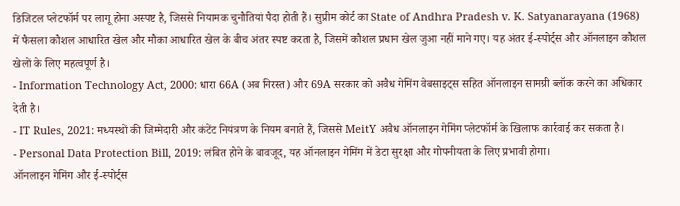डिजिटल प्लेटफॉर्म पर लागू होना अस्पष्ट है, जिससे नियामक चुनौतियां पैदा होती हैं। सुप्रीम कोर्ट का State of Andhra Pradesh v. K. Satyanarayana (1968) में फैसला कौशल आधारित खेल और मौका आधारित खेल के बीच अंतर स्पष्ट करता है, जिसमें कौशल प्रधान खेल जुआ नहीं माने गए। यह अंतर ई-स्पोर्ट्स और ऑनलाइन कौशल खेलों के लिए महत्वपूर्ण है।
- Information Technology Act, 2000: धारा 66A (अब निरस्त) और 69A सरकार को अवैध गेमिंग वेबसाइट्स सहित ऑनलाइन सामग्री ब्लॉक करने का अधिकार देती है।
- IT Rules, 2021: मध्यस्थों की जिम्मेदारी और कंटेंट नियंत्रण के नियम बनाते हैं, जिससे MeitY अवैध ऑनलाइन गेमिंग प्लेटफॉर्म के खिलाफ कार्रवाई कर सकता है।
- Personal Data Protection Bill, 2019: लंबित होने के बावजूद, यह ऑनलाइन गेमिंग में डेटा सुरक्षा और गोपनीयता के लिए प्रभावी होगा।
ऑनलाइन गेमिंग और ई-स्पोर्ट्स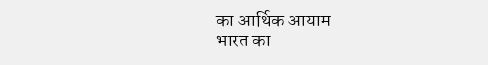का आर्थिक आयाम
भारत का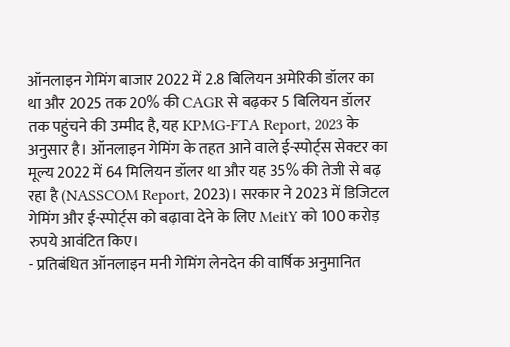ऑनलाइन गेमिंग बाजार 2022 में 2.8 बिलियन अमेरिकी डॉलर का था और 2025 तक 20% की CAGR से बढ़कर 5 बिलियन डॉलर तक पहुंचने की उम्मीद है, यह KPMG-FTA Report, 2023 के अनुसार है। ऑनलाइन गेमिंग के तहत आने वाले ई-स्पोर्ट्स सेक्टर का मूल्य 2022 में 64 मिलियन डॉलर था और यह 35% की तेजी से बढ़ रहा है (NASSCOM Report, 2023)। सरकार ने 2023 में डिजिटल गेमिंग और ई-स्पोर्ट्स को बढ़ावा देने के लिए MeitY को 100 करोड़ रुपये आवंटित किए।
- प्रतिबंधित ऑनलाइन मनी गेमिंग लेनदेन की वार्षिक अनुमानित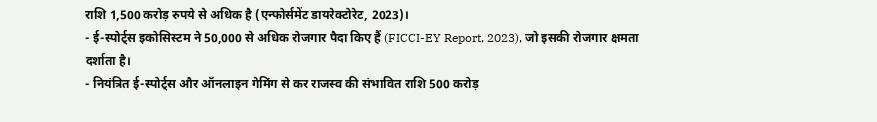राशि 1,500 करोड़ रुपये से अधिक है (एन्फोर्समेंट डायरेक्टोरेट, 2023)।
- ई-स्पोर्ट्स इकोसिस्टम ने 50,000 से अधिक रोजगार पैदा किए हैं (FICCI-EY Report, 2023), जो इसकी रोजगार क्षमता दर्शाता है।
- नियंत्रित ई-स्पोर्ट्स और ऑनलाइन गेमिंग से कर राजस्व की संभावित राशि 500 करोड़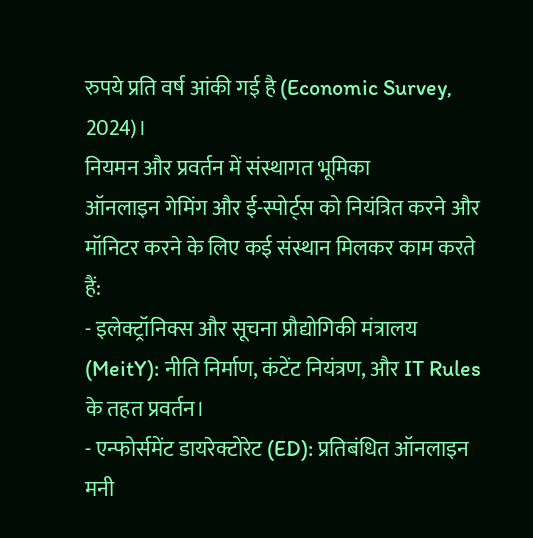रुपये प्रति वर्ष आंकी गई है (Economic Survey, 2024)।
नियमन और प्रवर्तन में संस्थागत भूमिका
ऑनलाइन गेमिंग और ई-स्पोर्ट्स को नियंत्रित करने और मॉनिटर करने के लिए कई संस्थान मिलकर काम करते हैं:
- इलेक्ट्रॉनिक्स और सूचना प्रौद्योगिकी मंत्रालय (MeitY): नीति निर्माण, कंटेंट नियंत्रण, और IT Rules के तहत प्रवर्तन।
- एन्फोर्समेंट डायरेक्टोरेट (ED): प्रतिबंधित ऑनलाइन मनी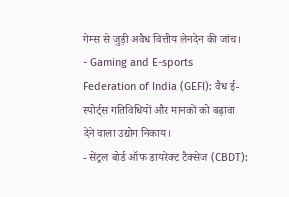गेम्स से जुड़ी अवैध वित्तीय लेनदेन की जांच।
- Gaming and E-sports Federation of India (GEFI): वैध ई-स्पोर्ट्स गतिविधियों और मानकों को बढ़ावा देने वाला उद्योग निकाय।
- सेंट्रल बोर्ड ऑफ डायरेक्ट टैक्सेज (CBDT):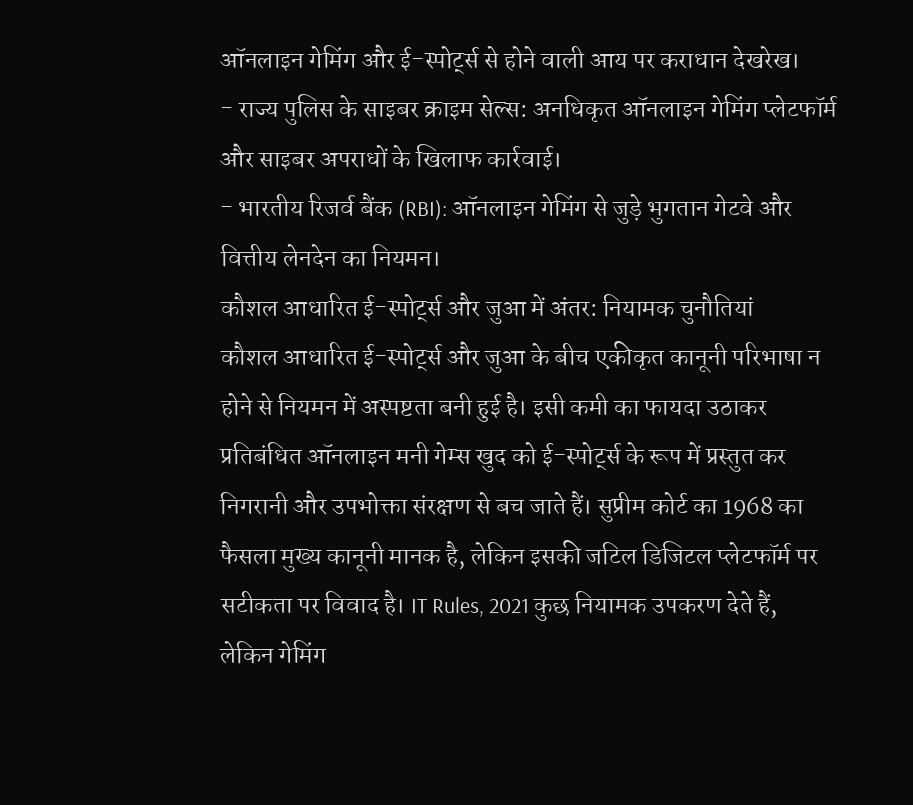ऑनलाइन गेमिंग और ई-स्पोर्ट्स से होने वाली आय पर कराधान देखरेख।
- राज्य पुलिस के साइबर क्राइम सेल्स: अनधिकृत ऑनलाइन गेमिंग प्लेटफॉर्म और साइबर अपराधों के खिलाफ कार्रवाई।
- भारतीय रिजर्व बैंक (RBI): ऑनलाइन गेमिंग से जुड़े भुगतान गेटवे और वित्तीय लेनदेन का नियमन।
कौशल आधारित ई-स्पोर्ट्स और जुआ में अंतर: नियामक चुनौतियां
कौशल आधारित ई-स्पोर्ट्स और जुआ के बीच एकीकृत कानूनी परिभाषा न होने से नियमन में अस्पष्टता बनी हुई है। इसी कमी का फायदा उठाकर प्रतिबंधित ऑनलाइन मनी गेम्स खुद को ई-स्पोर्ट्स के रूप में प्रस्तुत कर निगरानी और उपभोक्ता संरक्षण से बच जाते हैं। सुप्रीम कोर्ट का 1968 का फैसला मुख्य कानूनी मानक है, लेकिन इसकी जटिल डिजिटल प्लेटफॉर्म पर सटीकता पर विवाद है। IT Rules, 2021 कुछ नियामक उपकरण देते हैं, लेकिन गेमिंग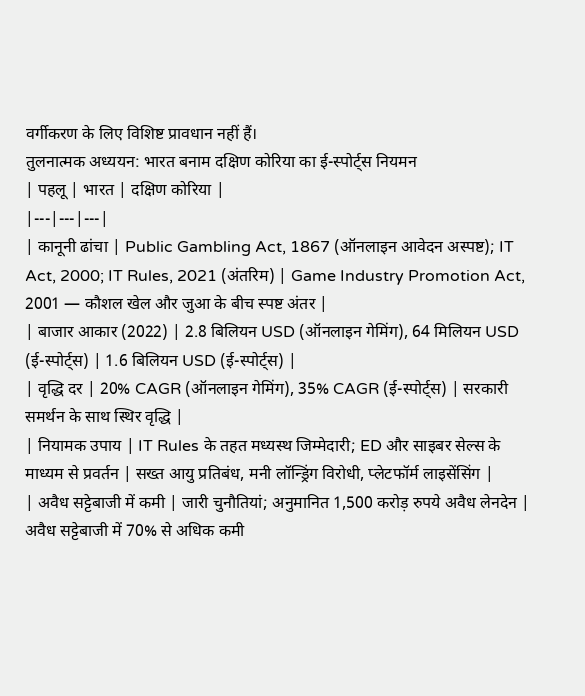वर्गीकरण के लिए विशिष्ट प्रावधान नहीं हैं।
तुलनात्मक अध्ययन: भारत बनाम दक्षिण कोरिया का ई-स्पोर्ट्स नियमन
| पहलू | भारत | दक्षिण कोरिया |
|---|---|---|
| कानूनी ढांचा | Public Gambling Act, 1867 (ऑनलाइन आवेदन अस्पष्ट); IT Act, 2000; IT Rules, 2021 (अंतरिम) | Game Industry Promotion Act, 2001 — कौशल खेल और जुआ के बीच स्पष्ट अंतर |
| बाजार आकार (2022) | 2.8 बिलियन USD (ऑनलाइन गेमिंग), 64 मिलियन USD (ई-स्पोर्ट्स) | 1.6 बिलियन USD (ई-स्पोर्ट्स) |
| वृद्धि दर | 20% CAGR (ऑनलाइन गेमिंग), 35% CAGR (ई-स्पोर्ट्स) | सरकारी समर्थन के साथ स्थिर वृद्धि |
| नियामक उपाय | IT Rules के तहत मध्यस्थ जिम्मेदारी; ED और साइबर सेल्स के माध्यम से प्रवर्तन | सख्त आयु प्रतिबंध, मनी लॉन्ड्रिंग विरोधी, प्लेटफॉर्म लाइसेंसिंग |
| अवैध सट्टेबाजी में कमी | जारी चुनौतियां; अनुमानित 1,500 करोड़ रुपये अवैध लेनदेन | अवैध सट्टेबाजी में 70% से अधिक कमी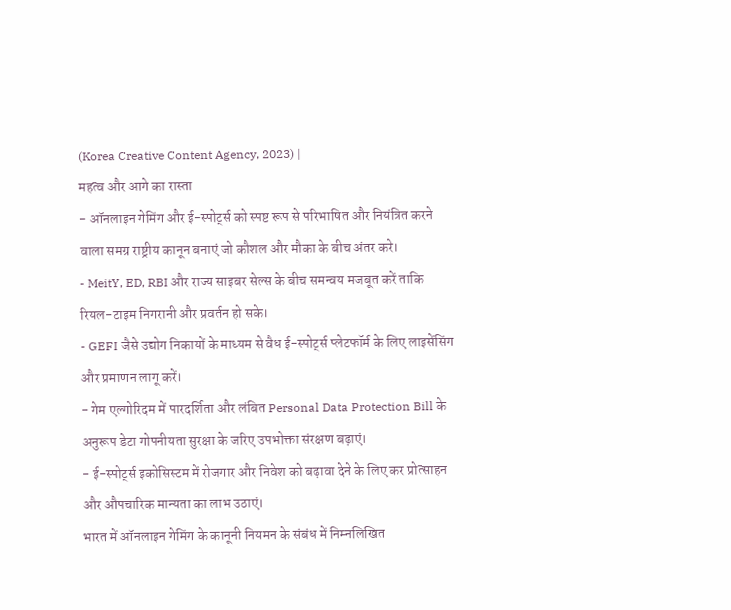(Korea Creative Content Agency, 2023) |
महत्व और आगे का रास्ता
- ऑनलाइन गेमिंग और ई-स्पोर्ट्स को स्पष्ट रूप से परिभाषित और नियंत्रित करने वाला समग्र राष्ट्रीय कानून बनाएं जो कौशल और मौका के बीच अंतर करे।
- MeitY, ED, RBI और राज्य साइबर सेल्स के बीच समन्वय मजबूत करें ताकि रियल-टाइम निगरानी और प्रवर्तन हो सके।
- GEFI जैसे उद्योग निकायों के माध्यम से वैध ई-स्पोर्ट्स प्लेटफॉर्म के लिए लाइसेंसिंग और प्रमाणन लागू करें।
- गेम एल्गोरिदम में पारदर्शिता और लंबित Personal Data Protection Bill के अनुरूप डेटा गोपनीयता सुरक्षा के जरिए उपभोक्ता संरक्षण बढ़ाएं।
- ई-स्पोर्ट्स इकोसिस्टम में रोजगार और निवेश को बढ़ावा देने के लिए कर प्रोत्साहन और औपचारिक मान्यता का लाभ उठाएं।
भारत में ऑनलाइन गेमिंग के कानूनी नियमन के संबंध में निम्नलिखित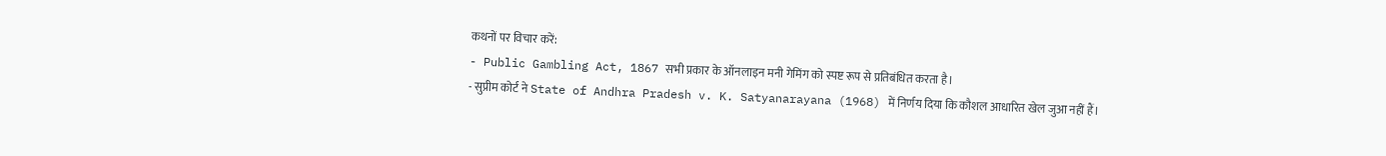कथनों पर विचार करें:
- Public Gambling Act, 1867 सभी प्रकार के ऑनलाइन मनी गेमिंग को स्पष्ट रूप से प्रतिबंधित करता है।
- सुप्रीम कोर्ट ने State of Andhra Pradesh v. K. Satyanarayana (1968) में निर्णय दिया कि कौशल आधारित खेल जुआ नहीं हैं।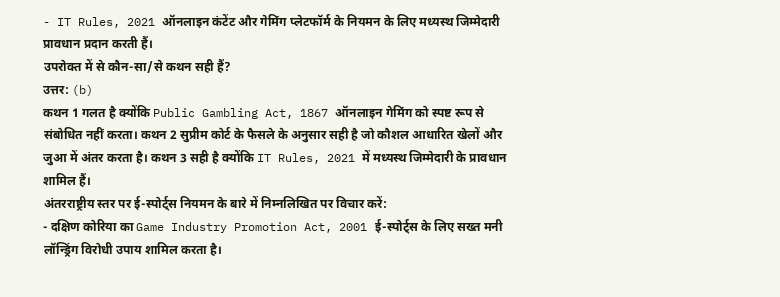- IT Rules, 2021 ऑनलाइन कंटेंट और गेमिंग प्लेटफॉर्म के नियमन के लिए मध्यस्थ जिम्मेदारी प्रावधान प्रदान करती हैं।
उपरोक्त में से कौन-सा/से कथन सही हैं?
उत्तर: (b)
कथन 1 गलत है क्योंकि Public Gambling Act, 1867 ऑनलाइन गेमिंग को स्पष्ट रूप से संबोधित नहीं करता। कथन 2 सुप्रीम कोर्ट के फैसले के अनुसार सही है जो कौशल आधारित खेलों और जुआ में अंतर करता है। कथन 3 सही है क्योंकि IT Rules, 2021 में मध्यस्थ जिम्मेदारी के प्रावधान शामिल हैं।
अंतरराष्ट्रीय स्तर पर ई-स्पोर्ट्स नियमन के बारे में निम्नलिखित पर विचार करें:
- दक्षिण कोरिया का Game Industry Promotion Act, 2001 ई-स्पोर्ट्स के लिए सख्त मनी लॉन्ड्रिंग विरोधी उपाय शामिल करता है।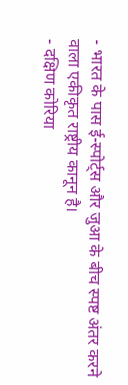- भारत के पास ई-स्पोर्ट्स और जुआ के बीच स्पष्ट अंतर करने वाला एकीकृत राष्ट्रीय कानून है।
- दक्षिण कोरिया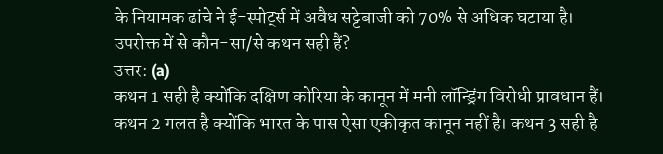के नियामक ढांचे ने ई-स्पोर्ट्स में अवैध सट्टेबाजी को 70% से अधिक घटाया है।
उपरोक्त में से कौन-सा/से कथन सही हैं?
उत्तर: (a)
कथन 1 सही है क्योंकि दक्षिण कोरिया के कानून में मनी लॉन्ड्रिंग विरोधी प्रावधान हैं। कथन 2 गलत है क्योंकि भारत के पास ऐसा एकीकृत कानून नहीं है। कथन 3 सही है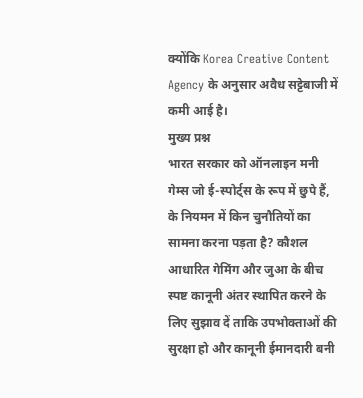क्योंकि Korea Creative Content Agency के अनुसार अवैध सट्टेबाजी में कमी आई है।
मुख्य प्रश्न
भारत सरकार को ऑनलाइन मनी गेम्स जो ई-स्पोर्ट्स के रूप में छुपे हैं, के नियमन में किन चुनौतियों का सामना करना पड़ता है? कौशल आधारित गेमिंग और जुआ के बीच स्पष्ट कानूनी अंतर स्थापित करने के लिए सुझाव दें ताकि उपभोक्ताओं की सुरक्षा हो और कानूनी ईमानदारी बनी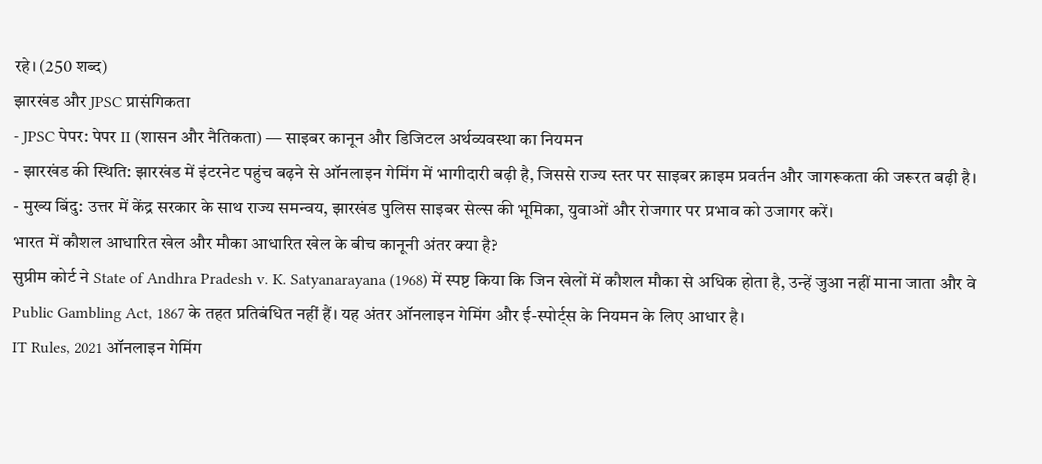रहे। (250 शब्द)
झारखंड और JPSC प्रासंगिकता
- JPSC पेपर: पेपर II (शासन और नैतिकता) — साइबर कानून और डिजिटल अर्थव्यवस्था का नियमन
- झारखंड की स्थिति: झारखंड में इंटरनेट पहुंच बढ़ने से ऑनलाइन गेमिंग में भागीदारी बढ़ी है, जिससे राज्य स्तर पर साइबर क्राइम प्रवर्तन और जागरूकता की जरूरत बढ़ी है।
- मुख्य बिंदु: उत्तर में केंद्र सरकार के साथ राज्य समन्वय, झारखंड पुलिस साइबर सेल्स की भूमिका, युवाओं और रोजगार पर प्रभाव को उजागर करें।
भारत में कौशल आधारित खेल और मौका आधारित खेल के बीच कानूनी अंतर क्या है?
सुप्रीम कोर्ट ने State of Andhra Pradesh v. K. Satyanarayana (1968) में स्पष्ट किया कि जिन खेलों में कौशल मौका से अधिक होता है, उन्हें जुआ नहीं माना जाता और वे Public Gambling Act, 1867 के तहत प्रतिबंधित नहीं हैं। यह अंतर ऑनलाइन गेमिंग और ई-स्पोर्ट्स के नियमन के लिए आधार है।
IT Rules, 2021 ऑनलाइन गेमिंग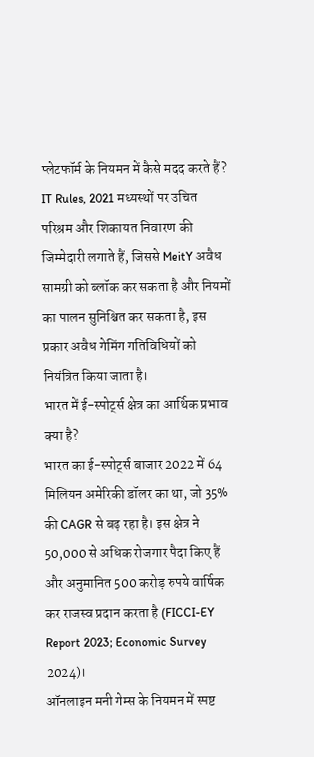प्लेटफॉर्म के नियमन में कैसे मदद करते हैं?
IT Rules, 2021 मध्यस्थों पर उचित परिश्रम और शिकायत निवारण की जिम्मेदारी लगाते हैं, जिससे MeitY अवैध सामग्री को ब्लॉक कर सकता है और नियमों का पालन सुनिश्चित कर सकता है, इस प्रकार अवैध गेमिंग गतिविधियों को नियंत्रित किया जाता है।
भारत में ई-स्पोर्ट्स क्षेत्र का आर्थिक प्रभाव क्या है?
भारत का ई-स्पोर्ट्स बाजार 2022 में 64 मिलियन अमेरिकी डॉलर का था, जो 35% की CAGR से बढ़ रहा है। इस क्षेत्र ने 50,000 से अधिक रोजगार पैदा किए हैं और अनुमानित 500 करोड़ रुपये वार्षिक कर राजस्व प्रदान करता है (FICCI-EY Report 2023; Economic Survey 2024)।
ऑनलाइन मनी गेम्स के नियमन में स्पष्ट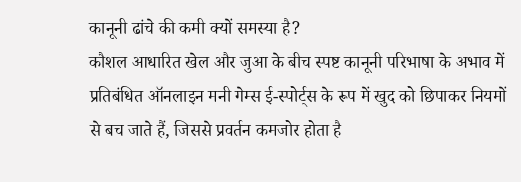कानूनी ढांचे की कमी क्यों समस्या है?
कौशल आधारित खेल और जुआ के बीच स्पष्ट कानूनी परिभाषा के अभाव में प्रतिबंधित ऑनलाइन मनी गेम्स ई-स्पोर्ट्स के रूप में खुद को छिपाकर नियमों से बच जाते हैं, जिससे प्रवर्तन कमजोर होता है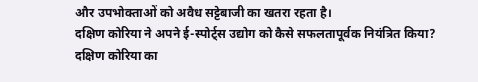और उपभोक्ताओं को अवैध सट्टेबाजी का खतरा रहता है।
दक्षिण कोरिया ने अपने ई-स्पोर्ट्स उद्योग को कैसे सफलतापूर्वक नियंत्रित किया?
दक्षिण कोरिया का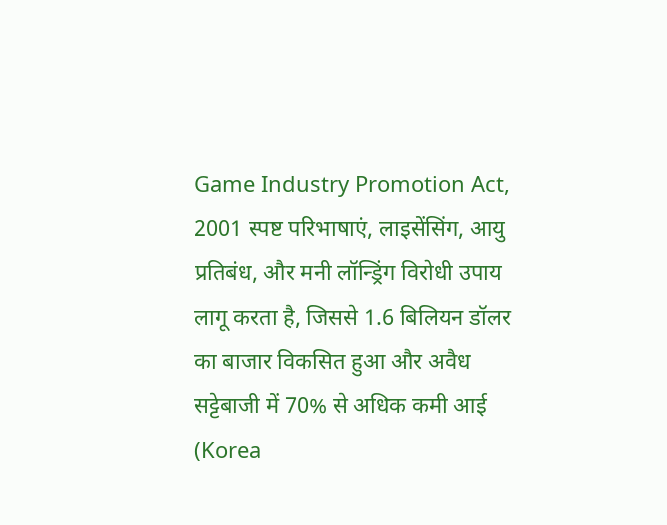Game Industry Promotion Act, 2001 स्पष्ट परिभाषाएं, लाइसेंसिंग, आयु प्रतिबंध, और मनी लॉन्ड्रिंग विरोधी उपाय लागू करता है, जिससे 1.6 बिलियन डॉलर का बाजार विकसित हुआ और अवैध सट्टेबाजी में 70% से अधिक कमी आई (Korea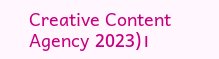Creative Content Agency 2023)।